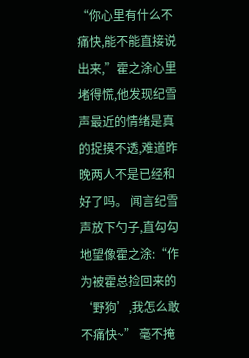“你心里有什么不痛快,能不能直接说出来,”霍之涂心里堵得慌,他发现纪雪声最近的情绪是真的捉摸不透,难道昨晚两人不是已经和好了吗。 闻言纪雪声放下勺子,直勾勾地望像霍之涂:“作为被霍总捡回来的‘野狗’,我怎么敢不痛快~” 毫不掩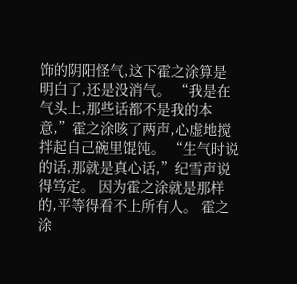饰的阴阳怪气,这下霍之涂算是明白了,还是没消气。 “我是在气头上,那些话都不是我的本意,”霍之涂咳了两声,心虚地搅拌起自己碗里馄饨。 “生气时说的话,那就是真心话,”纪雪声说得笃定。 因为霍之涂就是那样的,平等得看不上所有人。 霍之涂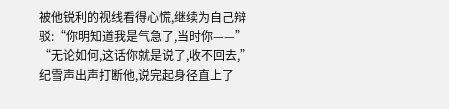被他锐利的视线看得心慌,继续为自己辩驳:“你明知道我是气急了,当时你——” “无论如何,这话你就是说了,收不回去,”纪雪声出声打断他,说完起身径直上了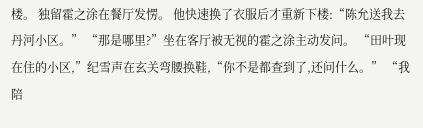楼。 独留霍之涂在餐厅发愣。 他快速换了衣服后才重新下楼:“陈允送我去丹河小区。” “那是哪里?”坐在客厅被无视的霍之涂主动发问。 “田叶现在住的小区,”纪雪声在玄关弯腰换鞋,“你不是都查到了,还问什么。” “我陪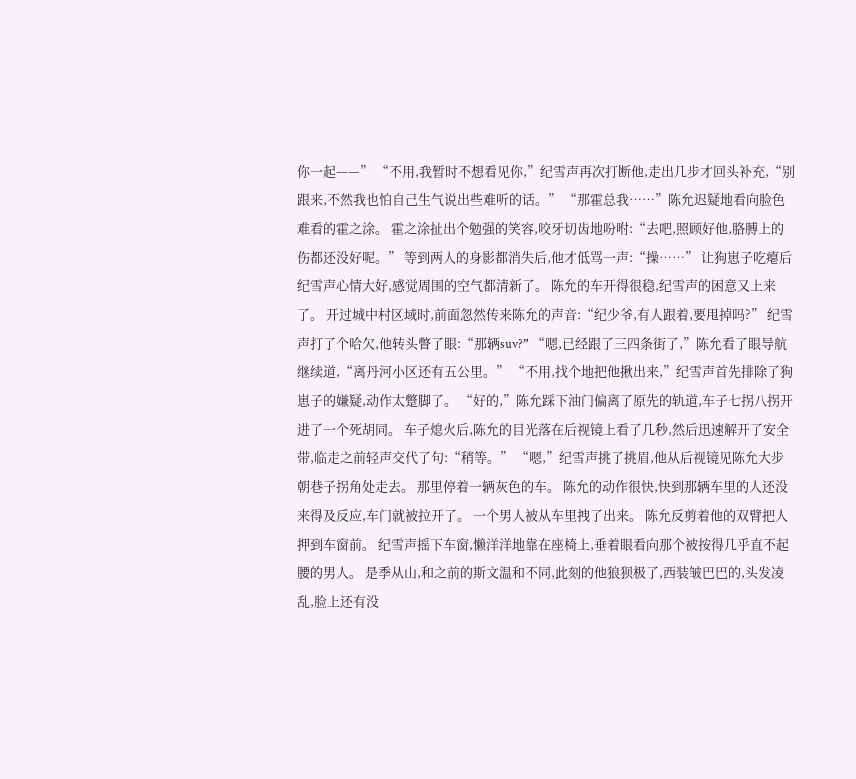你一起——” “不用,我暂时不想看见你,”纪雪声再次打断他,走出几步才回头补充,“别跟来,不然我也怕自己生气说出些难听的话。” “那霍总我……”陈允迟疑地看向脸色难看的霍之涂。 霍之涂扯出个勉强的笑容,咬牙切齿地吩咐:“去吧,照顾好他,胳膊上的伤都还没好呢。” 等到两人的身影都消失后,他才低骂一声:“操……” 让狗崽子吃瘪后纪雪声心情大好,感觉周围的空气都清新了。 陈允的车开得很稳,纪雪声的困意又上来了。 开过城中村区域时,前面忽然传来陈允的声音:“纪少爷,有人跟着,要甩掉吗?” 纪雪声打了个哈欠,他转头瞥了眼:“那辆suv?” “嗯,已经跟了三四条街了,”陈允看了眼导航继续道,“离丹河小区还有五公里。” “不用,找个地把他揪出来,”纪雪声首先排除了狗崽子的嫌疑,动作太蹩脚了。 “好的,”陈允踩下油门偏离了原先的轨道,车子七拐八拐开进了一个死胡同。 车子熄火后,陈允的目光落在后视镜上看了几秒,然后迅速解开了安全带,临走之前轻声交代了句:“稍等。” “嗯,”纪雪声挑了挑眉,他从后视镜见陈允大步朝巷子拐角处走去。 那里停着一辆灰色的车。 陈允的动作很快,快到那辆车里的人还没来得及反应,车门就被拉开了。 一个男人被从车里拽了出来。 陈允反剪着他的双臂把人押到车窗前。 纪雪声摇下车窗,懒洋洋地靠在座椅上,垂着眼看向那个被按得几乎直不起腰的男人。 是季从山,和之前的斯文温和不同,此刻的他狼狈极了,西装皱巴巴的,头发凌乱,脸上还有没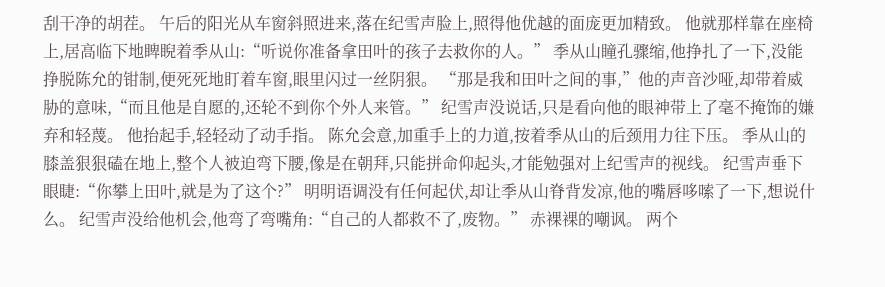刮干净的胡茬。 午后的阳光从车窗斜照进来,落在纪雪声脸上,照得他优越的面庞更加精致。 他就那样靠在座椅上,居高临下地睥睨着季从山:“听说你准备拿田叶的孩子去救你的人。” 季从山瞳孔骤缩,他挣扎了一下,没能挣脱陈允的钳制,便死死地盯着车窗,眼里闪过一丝阴狠。 “那是我和田叶之间的事,”他的声音沙哑,却带着威胁的意味,“而且他是自愿的,还轮不到你个外人来管。” 纪雪声没说话,只是看向他的眼神带上了毫不掩饰的嫌弃和轻蔑。 他抬起手,轻轻动了动手指。 陈允会意,加重手上的力道,按着季从山的后颈用力往下压。 季从山的膝盖狠狠磕在地上,整个人被迫弯下腰,像是在朝拜,只能拼命仰起头,才能勉强对上纪雪声的视线。 纪雪声垂下眼睫:“你攀上田叶,就是为了这个?” 明明语调没有任何起伏,却让季从山脊背发凉,他的嘴唇哆嗦了一下,想说什么。 纪雪声没给他机会,他弯了弯嘴角:“自己的人都救不了,废物。” 赤裸裸的嘲讽。 两个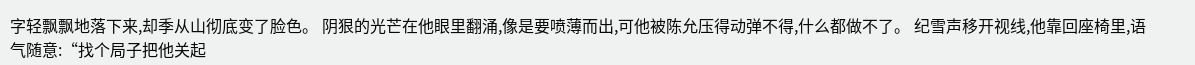字轻飘飘地落下来,却季从山彻底变了脸色。 阴狠的光芒在他眼里翻涌,像是要喷薄而出,可他被陈允压得动弹不得,什么都做不了。 纪雪声移开视线,他靠回座椅里,语气随意:“找个局子把他关起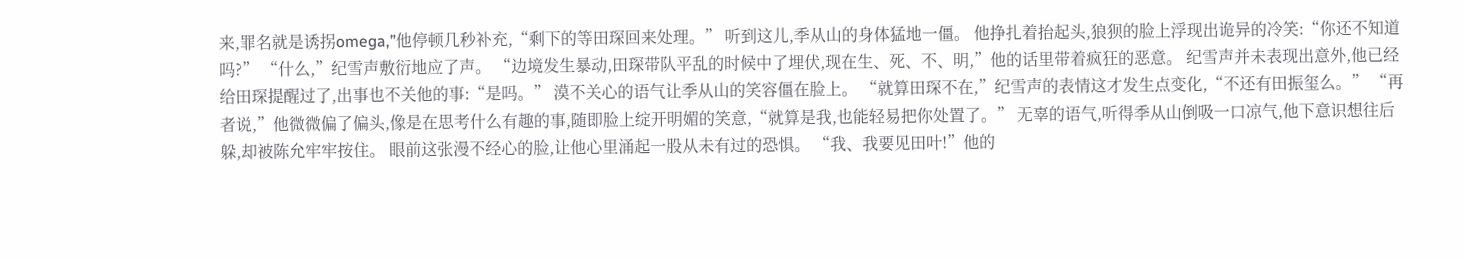来,罪名就是诱拐omega,”他停顿几秒补充,“剩下的等田琛回来处理。” 听到这儿,季从山的身体猛地一僵。 他挣扎着抬起头,狼狈的脸上浮现出诡异的冷笑:“你还不知道吗?” “什么,”纪雪声敷衍地应了声。 “边境发生暴动,田琛带队平乱的时候中了埋伏,现在生、死、不、明,”他的话里带着疯狂的恶意。 纪雪声并未表现出意外,他已经给田琛提醒过了,出事也不关他的事:“是吗。” 漠不关心的语气让季从山的笑容僵在脸上。 “就算田琛不在,”纪雪声的表情这才发生点变化,“不还有田振玺么。” “再者说,”他微微偏了偏头,像是在思考什么有趣的事,随即脸上绽开明媚的笑意,“就算是我,也能轻易把你处置了。” 无辜的语气,听得季从山倒吸一口凉气,他下意识想往后躲,却被陈允牢牢按住。 眼前这张漫不经心的脸,让他心里涌起一股从未有过的恐惧。 “我、我要见田叶!”他的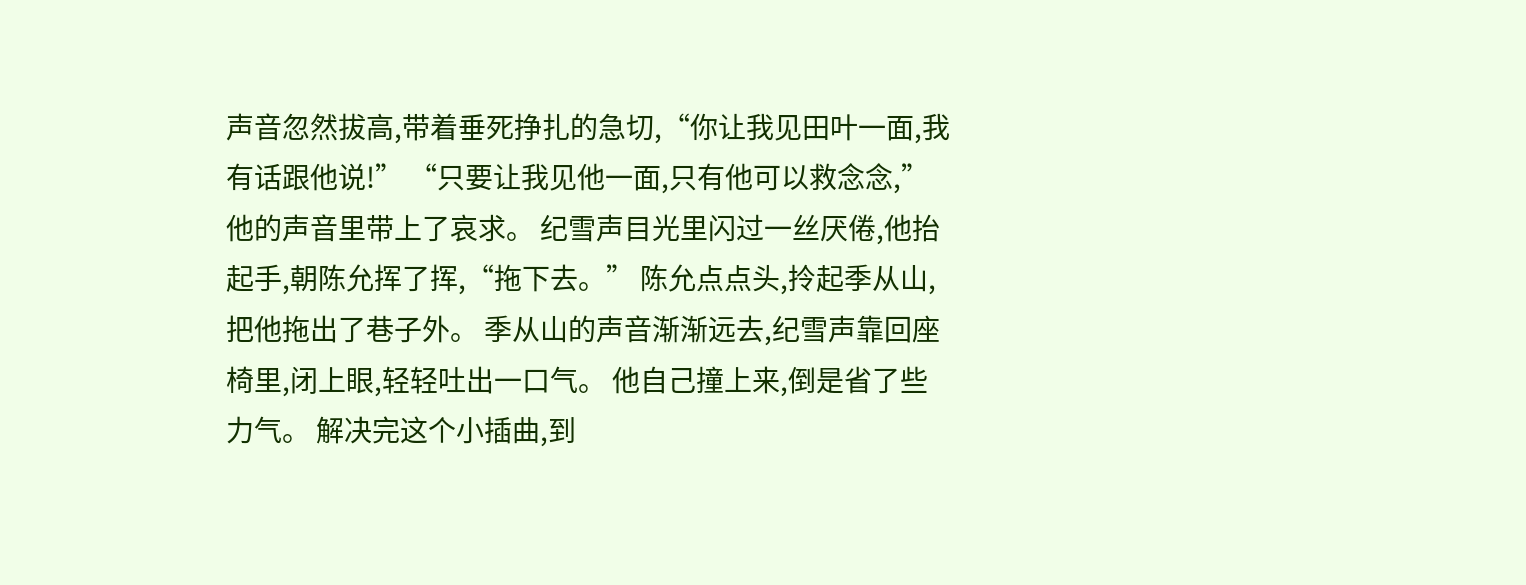声音忽然拔高,带着垂死挣扎的急切,“你让我见田叶一面,我有话跟他说!” “只要让我见他一面,只有他可以救念念,”他的声音里带上了哀求。 纪雪声目光里闪过一丝厌倦,他抬起手,朝陈允挥了挥,“拖下去。” 陈允点点头,拎起季从山,把他拖出了巷子外。 季从山的声音渐渐远去,纪雪声靠回座椅里,闭上眼,轻轻吐出一口气。 他自己撞上来,倒是省了些力气。 解决完这个小插曲,到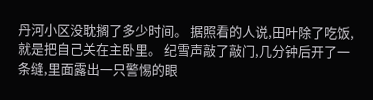丹河小区没耽搁了多少时间。 据照看的人说,田叶除了吃饭,就是把自己关在主卧里。 纪雪声敲了敲门,几分钟后开了一条缝,里面露出一只警惕的眼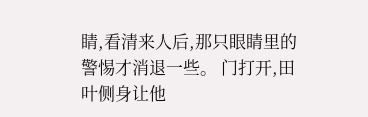睛,看清来人后,那只眼睛里的警惕才消退一些。 门打开,田叶侧身让他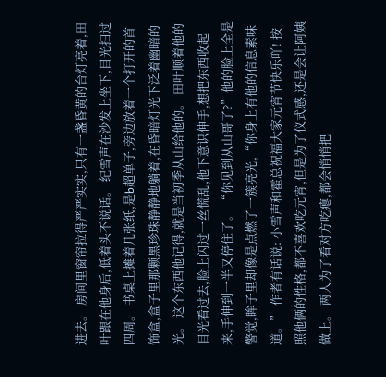进去。 房间里窗帘拉得严严实实,只有一盏昏黄的台灯亮着,田叶跟在他身后,低着头不说话。 纪雪声在沙发上坐下,目光扫过四周。 书桌上摊着几张纸,是b超单子,旁边放着一个打开的首饰盒,盒子里那颗黑珍珠静静地躺着,在昏暗灯光下泛着幽暗的光。 这个东西他记得,就是当初季从山给他的。 田叶顺着他的目光看过去,脸上闪过一丝慌乱,他下意识伸手,想把东西收起来,手伸到一半又停住了。 “你见到从山哥了?”他的脸上全是警觉,眸子里却像是点燃了一簇亮光,“你身上有他的信息素味道。” 作者有话说: 小雪声和霍总祝福大家元宵节快乐吖! 按照他俩的性格,都不喜欢吃元宵,但是为了仪式感,还是会让阿姨做上。 两人为了看对方吃瘪,都会悄悄把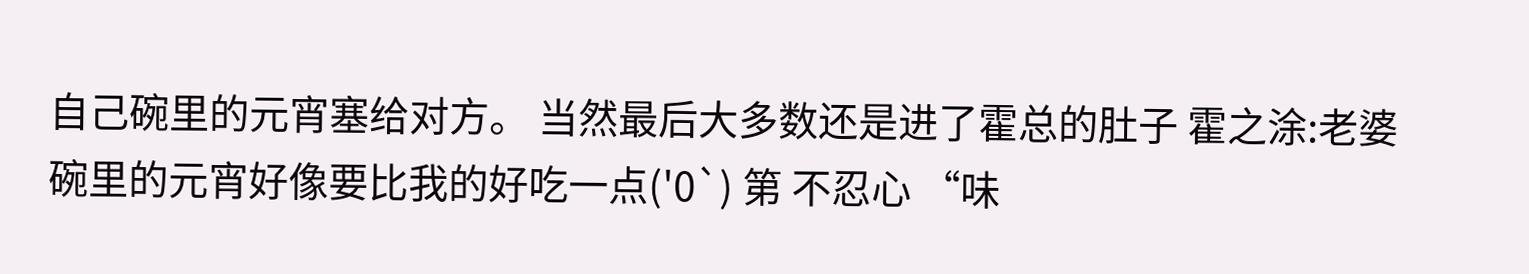自己碗里的元宵塞给对方。 当然最后大多数还是进了霍总的肚子 霍之涂:老婆碗里的元宵好像要比我的好吃一点('0`) 第 不忍心 “味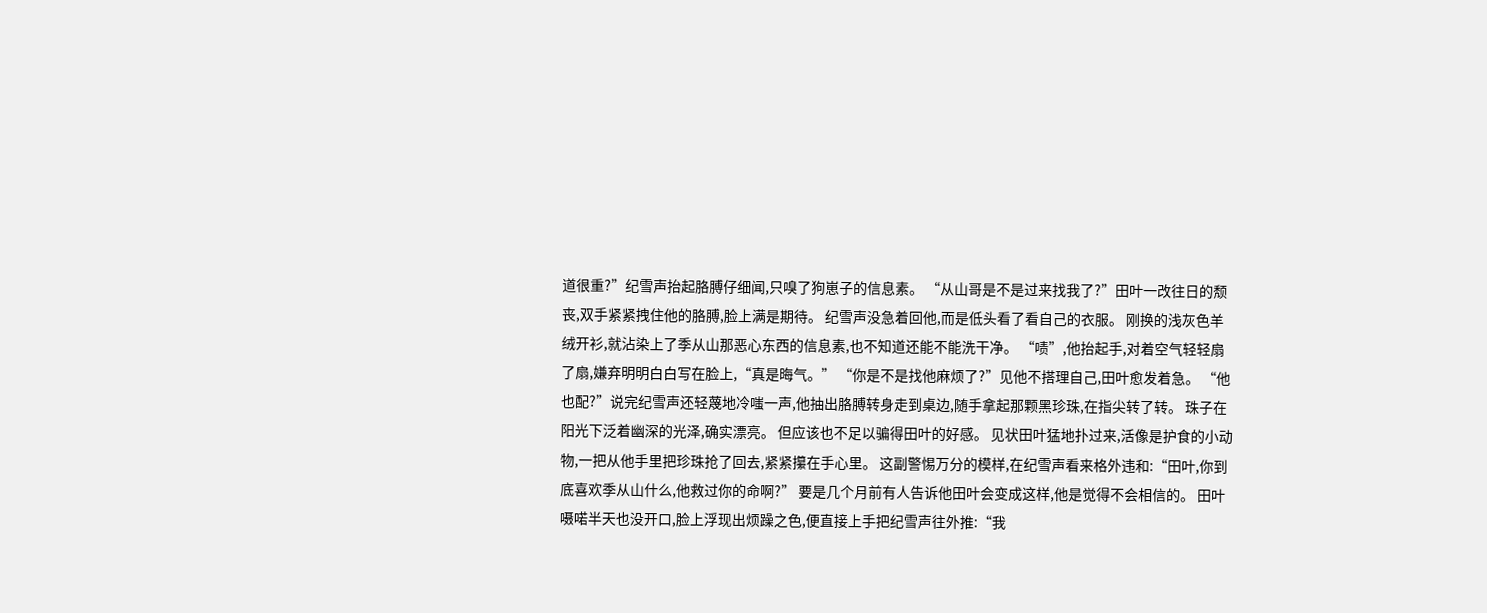道很重?”纪雪声抬起胳膊仔细闻,只嗅了狗崽子的信息素。 “从山哥是不是过来找我了?”田叶一改往日的颓丧,双手紧紧拽住他的胳膊,脸上满是期待。 纪雪声没急着回他,而是低头看了看自己的衣服。 刚换的浅灰色羊绒开衫,就沾染上了季从山那恶心东西的信息素,也不知道还能不能洗干净。 “啧”,他抬起手,对着空气轻轻扇了扇,嫌弃明明白白写在脸上,“真是晦气。” “你是不是找他麻烦了?”见他不搭理自己,田叶愈发着急。 “他也配?”说完纪雪声还轻蔑地冷嗤一声,他抽出胳膊转身走到桌边,随手拿起那颗黑珍珠,在指尖转了转。 珠子在阳光下泛着幽深的光泽,确实漂亮。 但应该也不足以骗得田叶的好感。 见状田叶猛地扑过来,活像是护食的小动物,一把从他手里把珍珠抢了回去,紧紧攥在手心里。 这副警惕万分的模样,在纪雪声看来格外违和:“田叶,你到底喜欢季从山什么,他救过你的命啊?” 要是几个月前有人告诉他田叶会变成这样,他是觉得不会相信的。 田叶嗫喏半天也没开口,脸上浮现出烦躁之色,便直接上手把纪雪声往外推:“我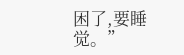困了,要睡觉。”